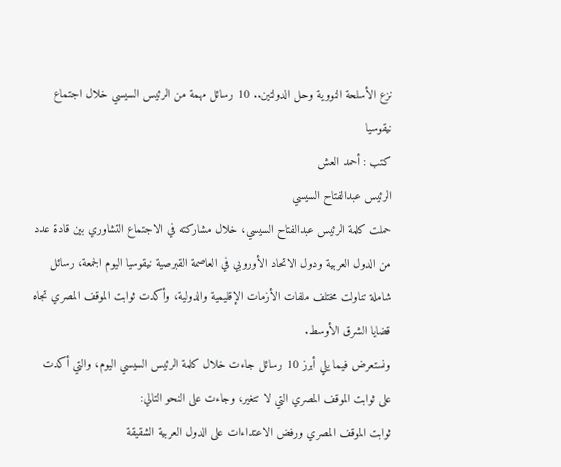نزع الأسلحة النووية وحل الدولتين.. 10 رسائل مهمة من الرئيس السيسي خلال اجتماع نيقوسيا
كتب : أحمد العش
الرئيس عبدالفتاح السيسي
حملت كلمة الرئيس عبدالفتاح السيسي، خلال مشاركته في الاجتماع التشاوري بين قادة عدد من الدول العربية ودول الاتحاد الأوروبي في العاصمة القبرصية نيقوسيا اليوم الجمعة، رسائل شاملة تناولت مختلف ملفات الأزمات الإقليمية والدولية، وأكدت ثوابت الموقف المصري تجاه قضايا الشرق الأوسط.
ونستعرض فيما يلي أبرز 10 رسائل جاءت خلال كلمة الرئيس السيسي اليوم، والتي أكدت على ثوابت الموقف المصري التي لا تتغير، وجاءت على النحو التالي:
ثوابت الموقف المصري ورفض الاعتداءات على الدول العربية الشقيقة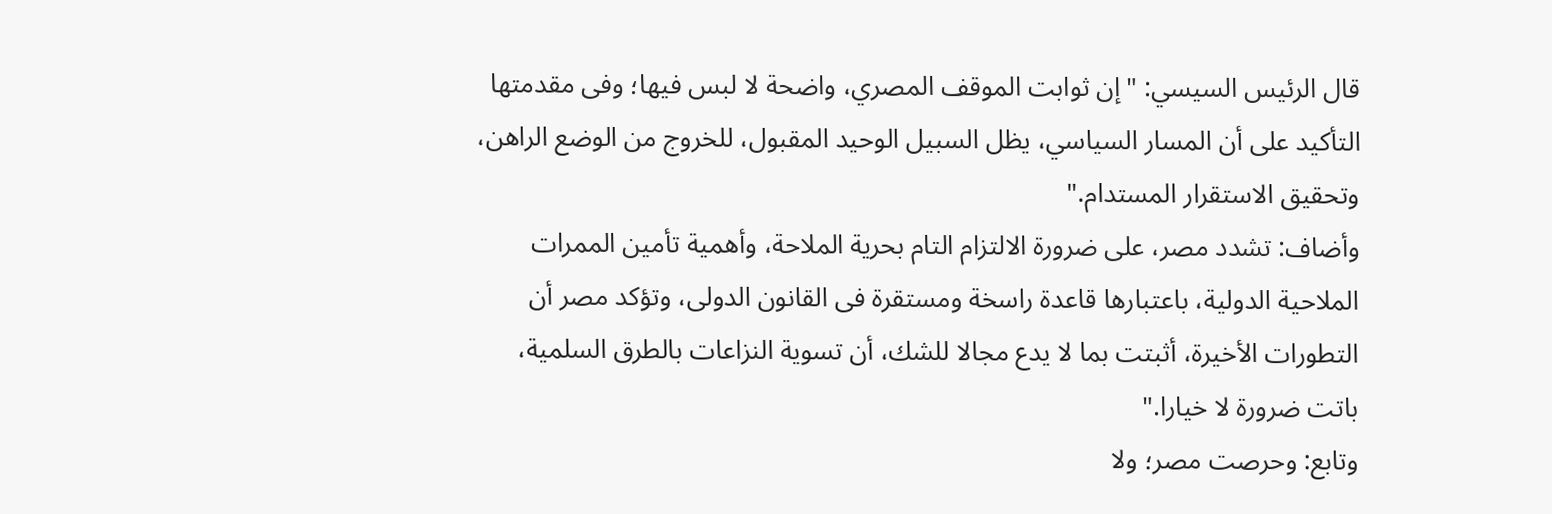قال الرئيس السيسي: "إن ثوابت الموقف المصري، واضحة لا لبس فيها؛ وفى مقدمتها التأكيد على أن المسار السياسي، يظل السبيل الوحيد المقبول، للخروج من الوضع الراهن، وتحقيق الاستقرار المستدام."
وأضاف: تشدد مصر، على ضرورة الالتزام التام بحرية الملاحة، وأهمية تأمين الممرات الملاحية الدولية، باعتبارها قاعدة راسخة ومستقرة فى القانون الدولى، وتؤكد مصر أن التطورات الأخيرة، أثبتت بما لا يدع مجالا للشك، أن تسوية النزاعات بالطرق السلمية، باتت ضرورة لا خيارا."
وتابع: وحرصت مصر؛ ولا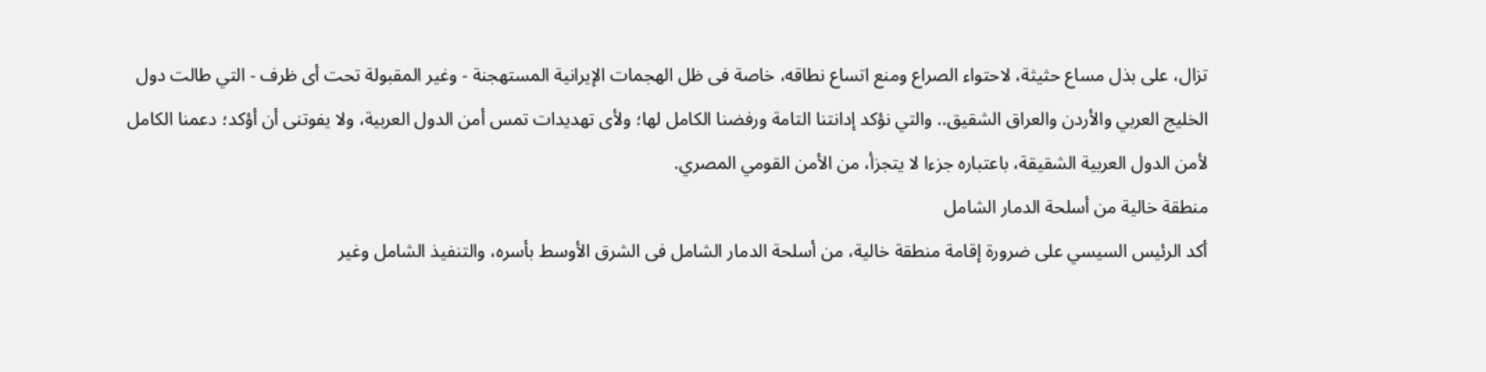تزال، على بذل مساع حثيثة، لاحتواء الصراع ومنع اتساع نطاقه، خاصة فى ظل الهجمات الإيرانية المستهجنة - وغير المقبولة تحت أى ظرف - التي طالت دول الخليج العربي والأردن والعراق الشقيق.. والتي نؤكد إدانتنا التامة ورفضنا الكامل لها؛ ولأى تهديدات تمس أمن الدول العربية، ولا يفوتنى أن أؤكد؛ دعمنا الكامل لأمن الدول العربية الشقيقة، باعتباره جزءا لا يتجزأ، من الأمن القومي المصري.
منطقة خالية من أسلحة الدمار الشامل
أكد الرئيس السيسي على ضرورة إقامة منطقة خالية، من أسلحة الدمار الشامل فى الشرق الأوسط بأسره، والتنفيذ الشامل وغير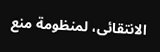الانتقائى، لمنظومة منع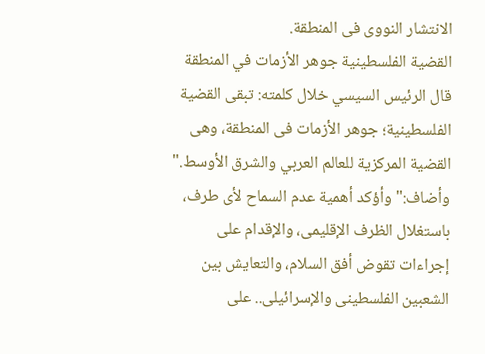الانتشار النووى فى المنطقة.
القضية الفلسطينية جوهر الأزمات في المنطقة
قال الرئيس السيسي خلال كلمته: تبقى القضية الفلسطينية؛ جوهر الأزمات فى المنطقة، وهى القضية المركزية للعالم العربي والشرق الأوسط."
وأضاف:" وأؤكد أهمية عدم السماح لأى طرف، باستغلال الظرف الإقليمى، والإقدام على إجراءات تقوض أفق السلام، والتعايش بين الشعبين الفلسطينى والإسرائيلى.. على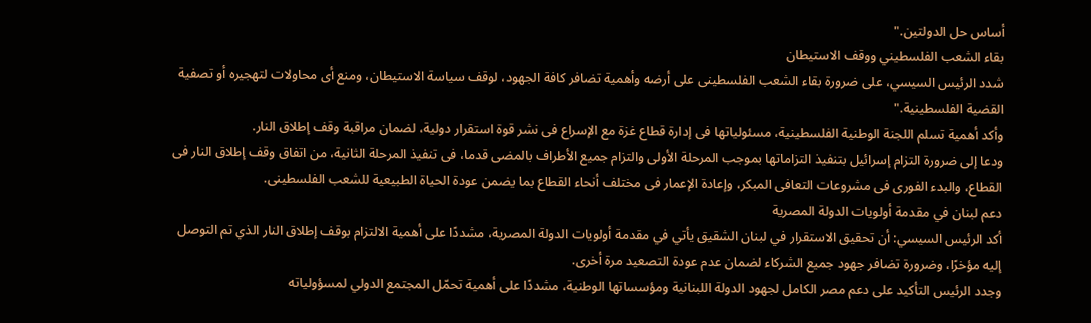أساس حل الدولتين."
بقاء الشعب الفلسطيني ووقف الاستيطان
شدد الرئيس السيسي، على ضرورة بقاء الشعب الفلسطينى على أرضه وأهمية تضافر كافة الجهود، لوقف سياسة الاستيطان، ومنع أى محاولات لتهجيره أو تصفية القضية الفلسطينية."
وأكد أهمية تسلم اللجنة الوطنية الفلسطينية، مسئولياتها فى إدارة قطاع غزة مع الإسراع فى نشر قوة استقرار دولية، لضمان مراقبة وقف إطلاق النار.
ودعا إلى ضرورة التزام إسرائيل بتنفيذ التزاماتها بموجب المرحلة الأولى والتزام جميع الأطراف بالمضى قدما، فى تنفيذ المرحلة الثانية، من اتفاق وقف إطلاق النار فى القطاع، والبدء الفورى فى مشروعات التعافى المبكر، وإعادة الإعمار فى مختلف أنحاء القطاع بما يضمن عودة الحياة الطبيعية للشعب الفلسطينى.
دعم لبنان في مقدمة أولويات الدولة المصرية
أكد الرئيس السيسي: أن تحقيق الاستقرار في لبنان الشقيق يأتي في مقدمة أولويات الدولة المصرية، مشددًا على أهمية الالتزام بوقف إطلاق النار الذي تم التوصل إليه مؤخرًا، وضرورة تضافر جهود جميع الشركاء لضمان عدم عودة التصعيد مرة أخرى.
وجدد الرئيس التأكيد على دعم مصر الكامل لجهود الدولة اللبنانية ومؤسساتها الوطنية، مشددًا على أهمية تحمّل المجتمع الدولي لمسؤولياته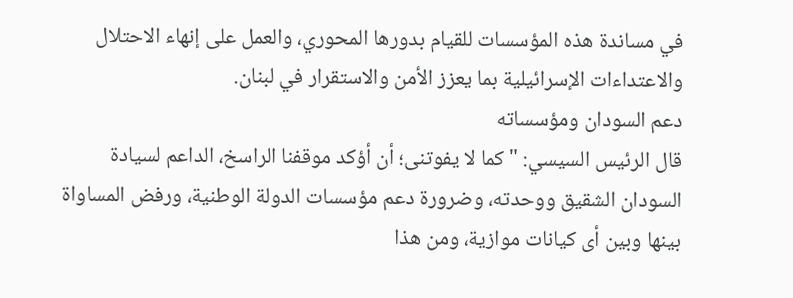في مساندة هذه المؤسسات للقيام بدورها المحوري، والعمل على إنهاء الاحتلال والاعتداءات الإسرائيلية بما يعزز الأمن والاستقرار في لبنان.
دعم السودان ومؤسساته
قال الرئيس السيسي: "كما لا يفوتنى؛ أن أؤكد موقفنا الراسخ، الداعم لسيادة السودان الشقيق ووحدته، وضرورة دعم مؤسسات الدولة الوطنية، ورفض المساواة بينها وبين أى كيانات موازية، ومن هذا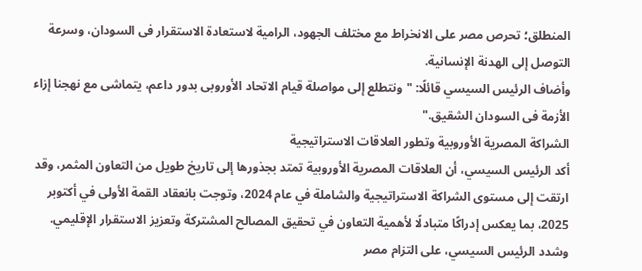المنطلق؛ تحرص مصر على الانخراط مع مختلف الجهود، الرامية لاستعادة الاستقرار فى السودان، وسرعة التوصل إلى الهدنة الإنسانية.
وأضاف الرئيس السيسي قائلًا: "ونتطلع إلى مواصلة قيام الاتحاد الأوروبى بدور داعم، يتماشى مع نهجنا إزاء الأزمة فى السودان الشقيق."
الشراكة المصرية الأوروبية وتطور العلاقات الاستراتيجية
أكد الرئيس السيسي، أن العلاقات المصرية الأوروبية تمتد بجذورها إلى تاريخ طويل من التعاون المثمر، وقد ارتقت إلى مستوى الشراكة الاستراتيجية والشاملة في عام 2024، وتوجت بانعقاد القمة الأولى في أكتوبر 2025، بما يعكس إدراكًا متبادلًا لأهمية التعاون في تحقيق المصالح المشتركة وتعزيز الاستقرار الإقليمي.
وشدد الرئيس السيسي، على التزام مصر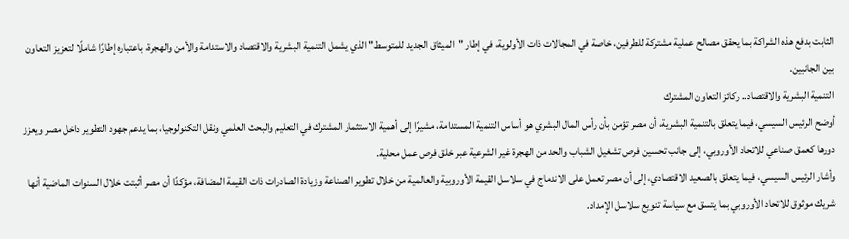الثابت بدفع هذه الشراكة بما يحقق مصالح عملية مشتركة للطرفين، خاصة في المجالات ذات الأولوية، في إطار "الميثاق الجديد للمتوسط" الذي يشمل التنمية البشرية والاقتصاد والاستدامة والأمن والهجرة، باعتباره إطارًا شاملًا لتعزيز التعاون بين الجانبين.
التنمية البشرية والاقتصاد.. ركائز التعاون المشترك
أوضح الرئيس السيسي، فيما يتعلق بالتنمية البشرية، أن مصر تؤمن بأن رأس المال البشري هو أساس التنمية المستدامة، مشيرًا إلى أهمية الاستثمار المشترك في التعليم والبحث العلمي ونقل التكنولوجيا، بما يدعم جهود التطوير داخل مصر ويعزز دورها كعمق صناعي للاتحاد الأوروبي، إلى جانب تحسين فرص تشغيل الشباب والحد من الهجرة غير الشرعية عبر خلق فرص عمل محلية.
وأشار الرئيس السيسي، فيما يتعلق بالصعيد الاقتصادي، إلى أن مصر تعمل على الاندماج في سلاسل القيمة الأوروبية والعالمية من خلال تطوير الصناعة وزيادة الصادرات ذات القيمة المضافة، مؤكدًا أن مصر أثبتت خلال السنوات الماضية أنها شريك موثوق للاتحاد الأوروبي بما يتسق مع سياسة تنويع سلاسل الإمداد.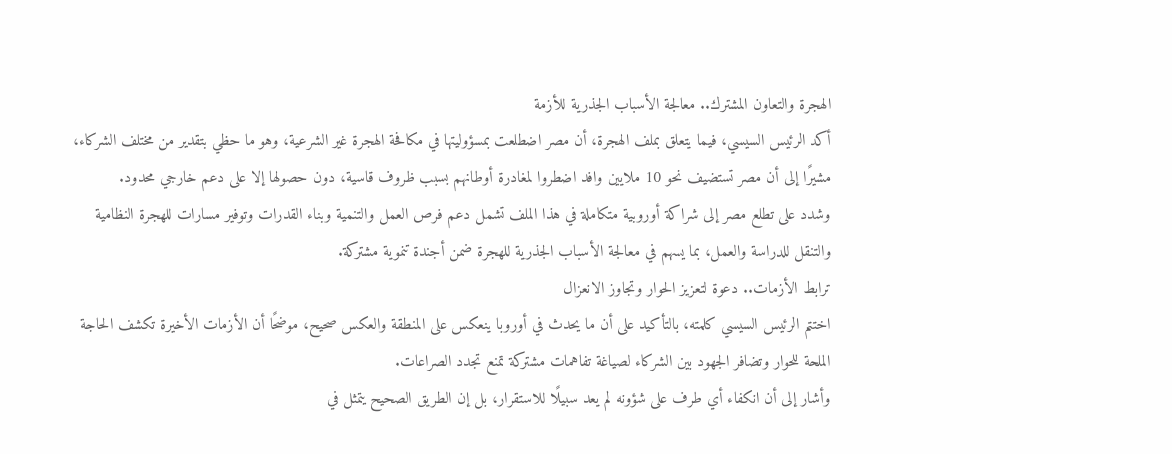الهجرة والتعاون المشترك.. معالجة الأسباب الجذرية للأزمة
أكد الرئيس السيسي، فيما يتعلق بملف الهجرة، أن مصر اضطلعت بمسؤوليتها في مكافحة الهجرة غير الشرعية، وهو ما حظي بتقدير من مختلف الشركاء، مشيرًا إلى أن مصر تستضيف نحو 10 ملايين وافد اضطروا لمغادرة أوطانهم بسبب ظروف قاسية، دون حصولها إلا على دعم خارجي محدود.
وشدد على تطلع مصر إلى شراكة أوروبية متكاملة في هذا الملف تشمل دعم فرص العمل والتنمية وبناء القدرات وتوفير مسارات للهجرة النظامية والتنقل للدراسة والعمل، بما يسهم في معالجة الأسباب الجذرية للهجرة ضمن أجندة تنموية مشتركة.
ترابط الأزمات.. دعوة لتعزيز الحوار وتجاوز الانعزال
اختتم الرئيس السيسي كلمته، بالتأكيد على أن ما يحدث في أوروبا ينعكس على المنطقة والعكس صحيح، موضحًا أن الأزمات الأخيرة تكشف الحاجة الملحة للحوار وتضافر الجهود بين الشركاء لصياغة تفاهمات مشتركة تمنع تجدد الصراعات.
وأشار إلى أن انكفاء أي طرف على شؤونه لم يعد سبيلًا للاستقرار، بل إن الطريق الصحيح يتمثل في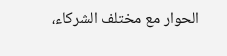الحوار مع مختلف الشركاء،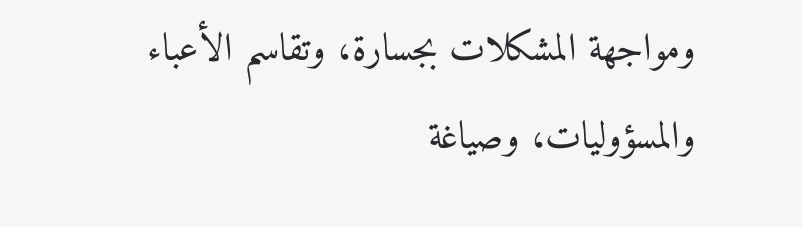ومواجهة المشكلات بجسارة، وتقاسم الأعباء والمسؤوليات، وصياغة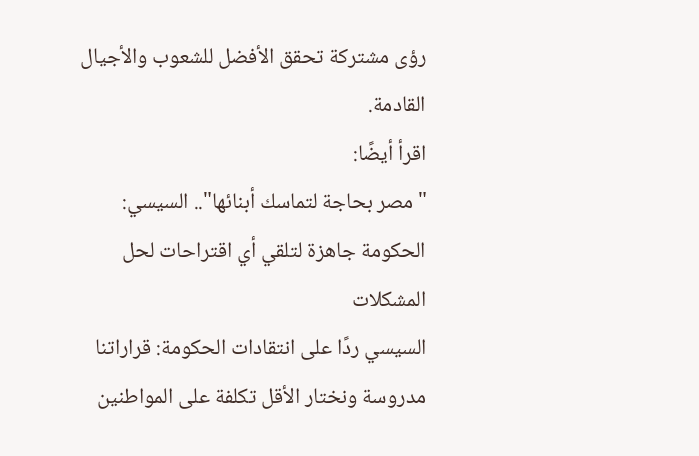رؤى مشتركة تحقق الأفضل للشعوب والأجيال القادمة.
اقرأ أيضًا:
"مصر بحاجة لتماسك أبنائها".. السيسي: الحكومة جاهزة لتلقي أي اقتراحات لحل المشكلات
السيسي ردًا على انتقادات الحكومة: قراراتنا مدروسة ونختار الأقل تكلفة على المواطنين